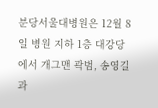분당서울대병원은 12월 8일 병원 지하 1층 대강당에서 개그맨 곽범, 송영길과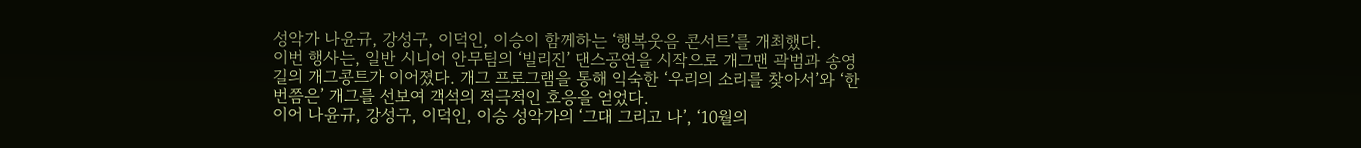성악가 나윤규, 강성구, 이덕인, 이승이 함께하는 ‘행복웃음 콘서트’를 개최했다.
이번 행사는, 일반 시니어 안무팀의 ‘빌리진’ 댄스공연을 시작으로 개그맨 곽범과 송영길의 개그콩트가 이어졌다. 개그 프로그램을 통해 익숙한 ‘우리의 소리를 찾아서’와 ‘한 번쯤은’ 개그를 선보여 객석의 적극적인 호응을 얻었다.
이어 나윤규, 강성구, 이덕인, 이승 성악가의 ‘그대 그리고 나’, ‘10월의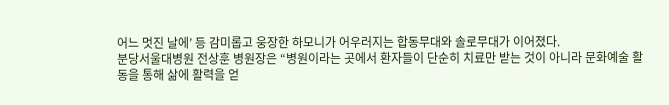어느 멋진 날에’ 등 감미롭고 웅장한 하모니가 어우러지는 합동무대와 솔로무대가 이어졌다.
분당서울대병원 전상훈 병원장은 “병원이라는 곳에서 환자들이 단순히 치료만 받는 것이 아니라 문화예술 활동을 통해 삶에 활력을 얻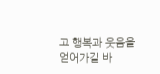고 행복과 웃음을 얻어가길 바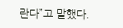란다”고 말했다.